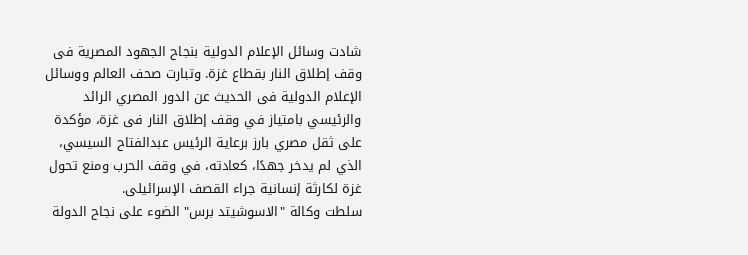شادت وسائل الإعلام الدولية بنجاح الجهود المصرية فى وقف إطلاق النار بقطاع غزة. وتبارت صحف العالم ووسائل الإعلام الدولية فى الحديث عن الدور المصري الرائد والرئيسي بامتياز في وقف إطلاق النار فى غزة، مؤكدة على ثقل مصري بارز برعاية الرئيس عبدالفتاح السيسي، الذي لم يدخر جهدًا، كعادته، في وقف الحرب ومنع تحول غزة لكارثة إنسانية جراء القصف الإسرائيلى.
سلطت وكالة "الاسوشيتد برس" الضوء على نجاح الدولة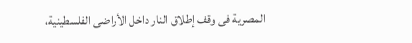المصرية فى وقف إطلاق النار داخل الأراضى الفلسطينية،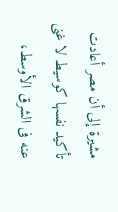مشيرة إلى أن مصر أعادت تأكيد نفسها كوسيط لا غنى عنه فى الشرق الأوسط،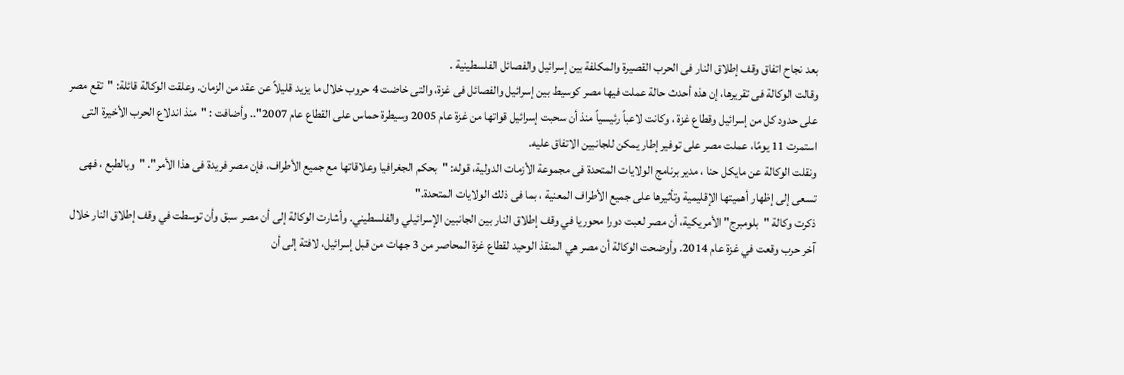بعد نجاح اتفاق وقف إطلاق النار فى الحرب القصيرة والمكلفة بين إسرائيل والفصائل الفلسطينية .
وقالت الوكالة فى تقريرها، إن هذه أحدث حالة عملت فيها مصر كوسيط بين إسرائيل والفصائل فى غزة، والتى خاضت 4 حروب خلال ما يزيد قليلاً عن عقد من الزمان. وعلقت الوكالة قائلة: "تقع مصر على حدود كل من إسرائيل وقطاع غزة ، وكانت لاعباً رئيسياً منذ أن سحبت إسرائيل قواتها من غزة عام 2005 وسيطرة حماس على القطاع عام 2007".. وأضافت : "منذ اندلاع الحرب الأخيرة التى استمرت 11 يومًا، عملت مصر على توفير إطار يمكن للجانبين الاتفاق عليه.
ونقلت الوكالة عن مايكل حنا ، مدير برنامج الولايات المتحدة فى مجموعة الأزمات الدولية، قوله: "بحكم الجغرافيا وعلاقاتها مع جميع الأطراف، فإن مصر فريدة فى هذا الأمر". "وبالطبع ، فهى تسعى إلى إظهار أهميتها الإقليمية وتأثيرها على جميع الأطراف المعنية ، بما فى ذلك الولايات المتحدة."
ذكرت وكالة "بلومبرج" الأمريكية، أن مصر لعبت دورا محوريا في وقف إطلاق النار بين الجانبين الإسرائيلي والفلسطيني. وأشارت الوكالة إلى أن مصر سبق وأن توسطت في وقف إطلاق النار خلال آخر حرب وقعت في غزة عام 2014. وأوضحت الوكالة أن مصر هي المنقذ الوحيد لقطاع غزة المحاصر من 3 جهات من قبل إسرائيل، لافتة إلى أن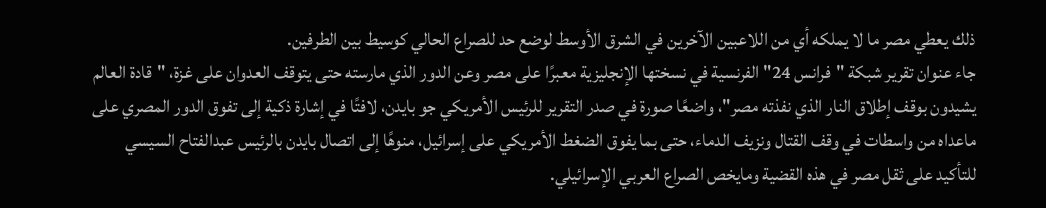ذلك يعطي مصر ما لا يملكه أي من اللاعبين الآخرين في الشرق الأوسط لوضع حد للصراع الحالي كوسيط بين الطرفين.
جاء عنوان تقرير شبكة "فرانس 24" الفرنسية في نسختها الإنجليزية معبرًا على مصر وعن الدور الذي مارسته حتى يتوقف العدوان على غزة، "قادة العالم يشيدون بوقف إطلاق النار الذي نفذته مصر"، واضعًا صورة في صدر التقرير للرئيس الأمريكي جو بايدن، لافتًا في إشارة ذكية إلى تفوق الدور المصري على ماعداه من واسطات في وقف القتال ونزيف الدماء، حتى بما يفوق الضغط الأمريكي على إسرائيل، منوهًا إلى اتصال بايدن بالرئيس عبدالفتاح السيسي للتأكيد على ثقل مصر في هذه القضية ومايخص الصراع العربي الإسرائيلي.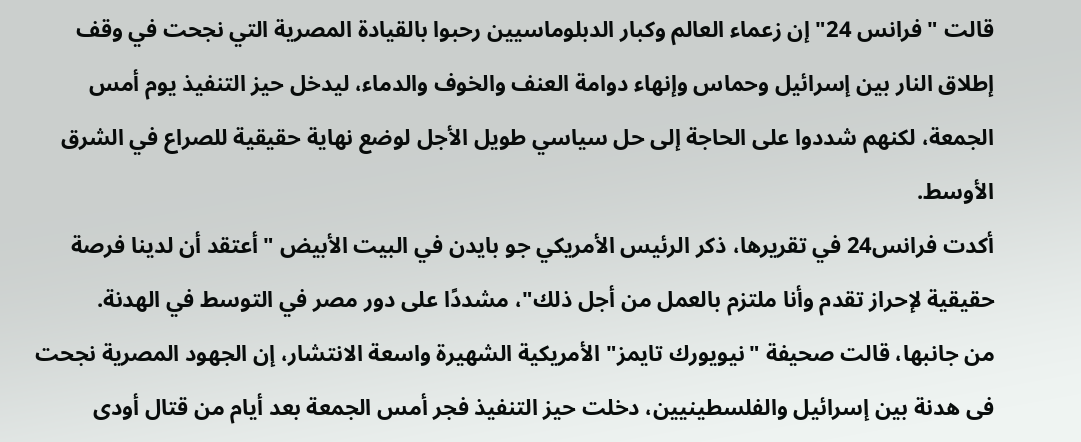قالت "فرانس 24" إن زعماء العالم وكبار الدبلوماسيين رحبوا بالقيادة المصرية التي نجحت في وقف إطلاق النار بين إسرائيل وحماس وإنهاء دوامة العنف والخوف والدماء، ليدخل حيز التنفيذ يوم أمس الجمعة، لكنهم شددوا على الحاجة إلى حل سياسي طويل الأجل لوضع نهاية حقيقية للصراع في الشرق الأوسط.
أكدت فرانس24 في تقريرها، ذكر الرئيس الأمريكي جو بايدن في البيت الأبيض "أعتقد أن لدينا فرصة حقيقية لإحراز تقدم وأنا ملتزم بالعمل من أجل ذلك"، مشددًا على دور مصر في التوسط في الهدنة.
من جانبها، قالت صحيفة "نيويورك تايمز" الأمريكية الشهيرة واسعة الانتشار، إن الجهود المصرية نجحت فى هدنة بين إسرائيل والفلسطينيين، دخلت حيز التنفيذ فجر أمس الجمعة بعد أيام من قتال أودى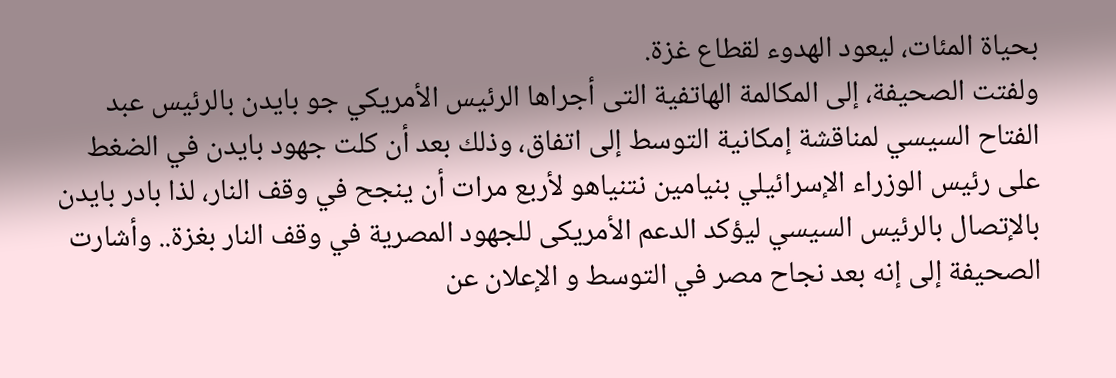بحياة المئات، ليعود الهدوء لقطاع غزة.
ولفتت الصحيفة، إلى المكالمة الهاتفية التى أجراها الرئيس الأمريكي جو بايدن بالرئيس عبد الفتاح السيسي لمناقشة إمكانية التوسط إلى اتفاق، وذلك بعد أن كلت جهود بايدن في الضغط على رئيس الوزراء الإسرائيلي بنيامين نتنياهو لأربع مرات أن ينجح في وقف النار، لذا بادر بايدن بالإتصال بالرئيس السيسي ليؤكد الدعم الأمريكى للجهود المصرية في وقف النار بغزة.. وأشارت الصحيفة إلى إنه بعد نجاح مصر في التوسط و الإعلان عن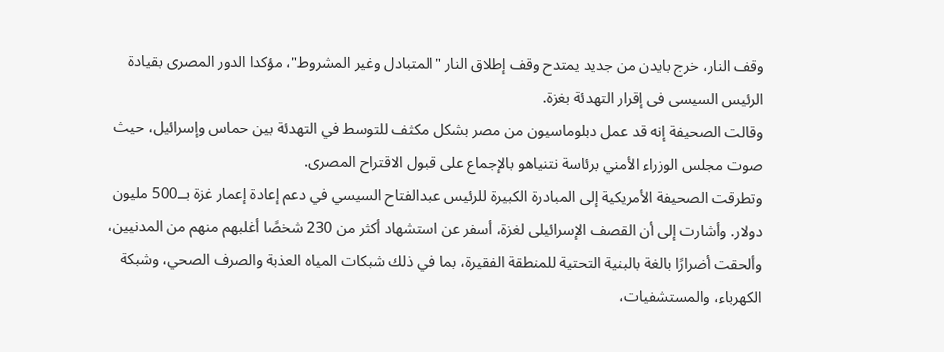وقف النار، خرج بايدن من جديد يمتدح وقف إطلاق النار "المتبادل وغير المشروط"، مؤكدا الدور المصرى بقيادة الرئيس السيسى فى إقرار التهدئة بغزة.
وقالت الصحيفة إنه قد عمل دبلوماسيون من مصر بشكل مكثف للتوسط في التهدئة بين حماس وإسرائيل، حيث صوت مجلس الوزراء الأمني برئاسة نتنياهو بالإجماع على قبول الاقتراح المصرى.
وتطرقت الصحيفة الأمريكية إلى المبادرة الكبيرة للرئيس عبدالفتاح السيسي في دعم إعادة إعمار غزة بــ500 مليون دولار. وأشارت إلى أن القصف الإسرائيلى لغزة، أسفر عن استشهاد أكثر من 230 شخصًا أغلبهم منهم من المدنيين، وألحقت أضرارًا بالغة بالبنية التحتية للمنطقة الفقيرة، بما في ذلك شبكات المياه العذبة والصرف الصحي، وشبكة الكهرباء، والمستشفيات،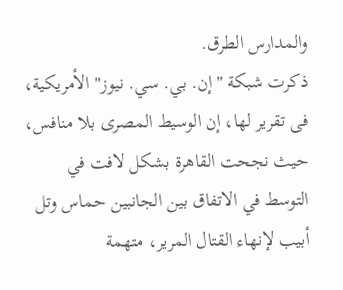والمدارس الطرق.
ذكرت شبكة "إن. بي. سي. نيوز" الأمريكية، فى تقرير لها، إن الوسيط المصرى بلا منافس، حيث نجحت القاهرة بشكل لافت في التوسط في الاتفاق بين الجانبين حماس وتل أبيب لإنهاء القتال المرير، متهمة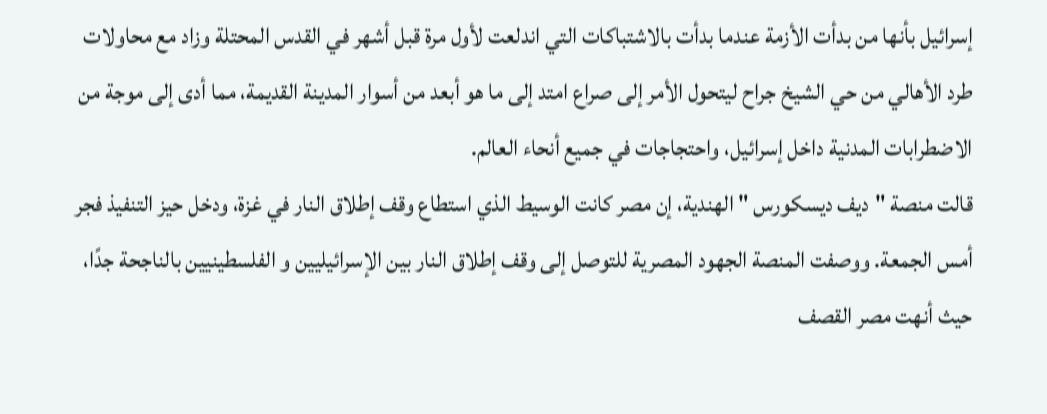إسرائيل بأنها من بدأت الأزمة عندما بدأت بالاشتباكات التي اندلعت لأول مرة قبل أشهر في القدس المحتلة وزاد مع محاولات طرد الأهالي من حي الشيخ جراح ليتحول الأمر إلى صراع امتد إلى ما هو أبعد من أسوار المدينة القديمة، مما أدى إلى موجة من الاضطرابات المدنية داخل إسرائيل، واحتجاجات في جميع أنحاء العالم.
قالت منصة "ديف ديسكورس " الهندية، إن مصر كانت الوسيط الذي استطاع وقف إطلاق النار في غزة، ودخل حيز التنفيذ فجر أمس الجمعة. ووصفت المنصة الجهود المصرية للتوصل إلى وقف إطلاق النار بين الإسرائيليين و الفلسطينيين بالناجحة جدًا، حيث أنهت مصر القصف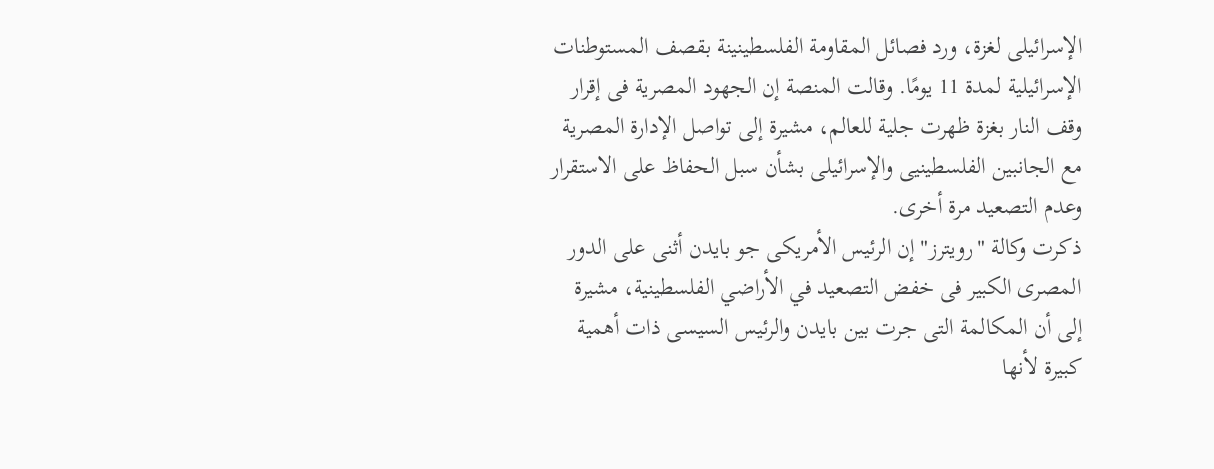الإسرائيلى لغزة، ورد فصائل المقاومة الفلسطينينة بقصف المستوطنات الإسرائيلية لمدة 11 يومًا. وقالت المنصة إن الجهود المصرية فى إقرار وقف النار بغزة ظهرت جلية للعالم، مشيرة إلى تواصل الإدارة المصرية مع الجانبين الفلسطينيى والإسرائيلى بشأن سبل الحفاظ على الاستقرار وعدم التصعيد مرة أخرى.
ذكرت وكالة "رويترز" إن الرئيس الأمريكى جو بايدن أثنى على الدور المصرى الكبير فى خفض التصعيد في الأراضي الفلسطينية، مشيرة إلى أن المكالمة التى جرت بين بايدن والرئيس السيسى ذات أهمية كبيرة لأنها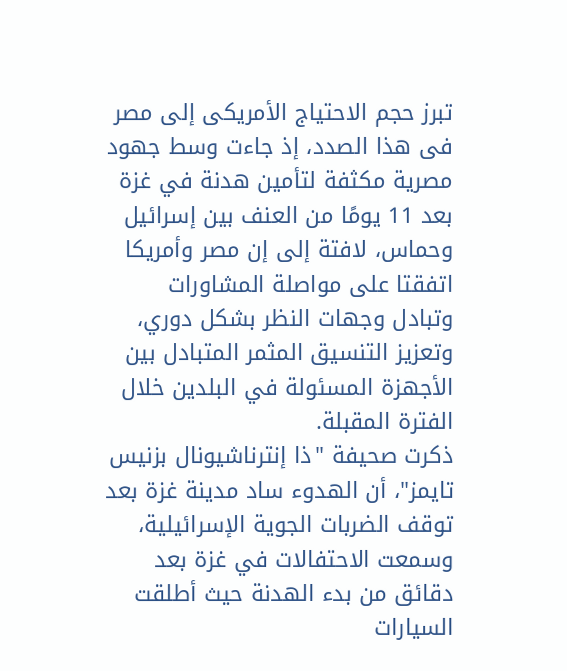تبرز حجم الاحتياج الأمريكى إلى مصر فى هذا الصدد، إذ جاءت وسط جهود مصرية مكثفة لتأمين هدنة في غزة بعد 11 يومًا من العنف بين إسرائيل وحماس، لافتة إلى إن مصر وأمريكا اتفقتا على مواصلة المشاورات وتبادل وجهات النظر بشكل دوري، وتعزيز التنسيق المثمر المتبادل بين الأجهزة المسئولة في البلدين خلال الفترة المقبلة.
ذكرت صحيفة "ذا إنترناشيونال بزنيس تايمز"، أن الهدوء ساد مدينة غزة بعد توقف الضربات الجوية الإسرائيلية، وسمعت الاحتفالات في غزة بعد دقائق من بدء الهدنة حيث أطلقت السيارات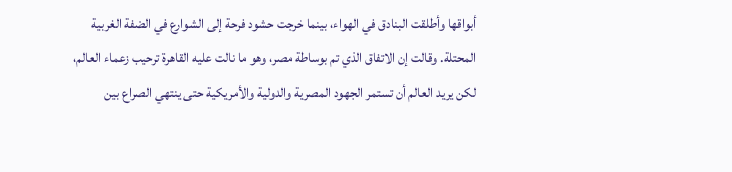أبواقها وأطلقت البنادق في الهواء، بينما خرجت حشود فرحة إلى الشوارع في الضفة الغربية المحتلة. وقالت إن الاتفاق الذي تم بوساطة مصر، وهو ما نالت عليه القاهرة ترحيب زعماء العالم، لكن يريد العالم أن تستمر الجهود المصرية والدولية والأمريكية حتى ينتهي الصراع بين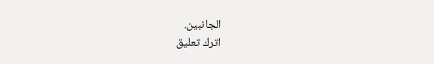الجانبين.
اترك تعليق